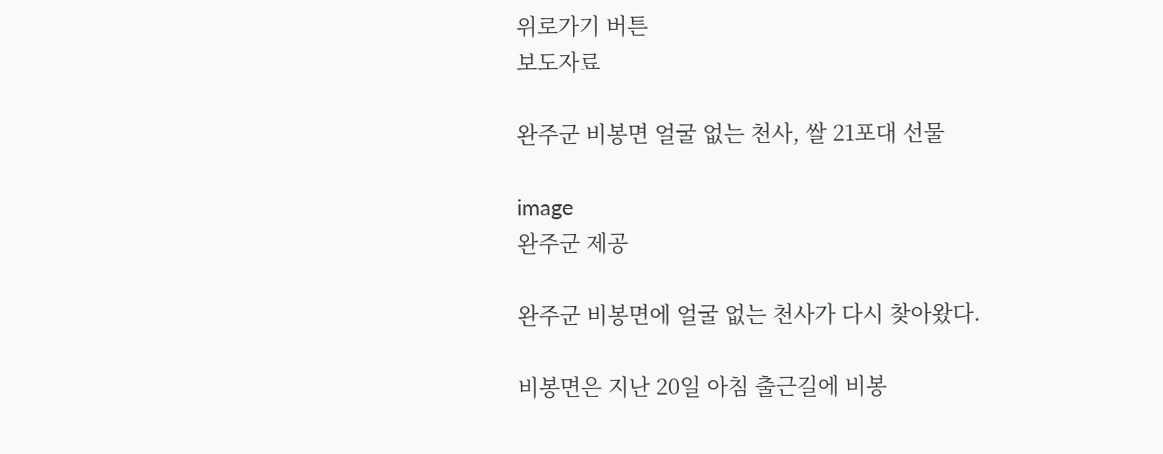위로가기 버튼
보도자료

완주군 비봉면 얼굴 없는 천사, 쌀 21포대 선물

image
완주군 제공

완주군 비봉면에 얼굴 없는 천사가 다시 찾아왔다.

비봉면은 지난 20일 아침 출근길에 비봉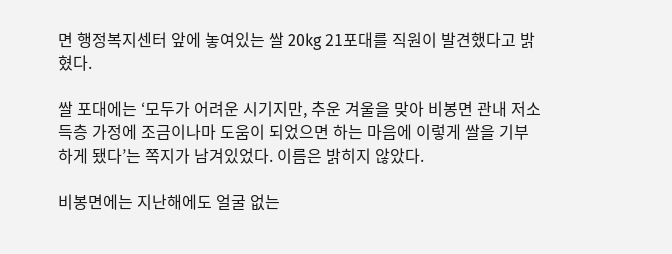면 행정복지센터 앞에 놓여있는 쌀 20kg 21포대를 직원이 발견했다고 밝혔다.

쌀 포대에는 ‘모두가 어려운 시기지만, 추운 겨울을 맞아 비봉면 관내 저소득층 가정에 조금이나마 도움이 되었으면 하는 마음에 이렇게 쌀을 기부하게 됐다’는 쪽지가 남겨있었다. 이름은 밝히지 않았다.

비봉면에는 지난해에도 얼굴 없는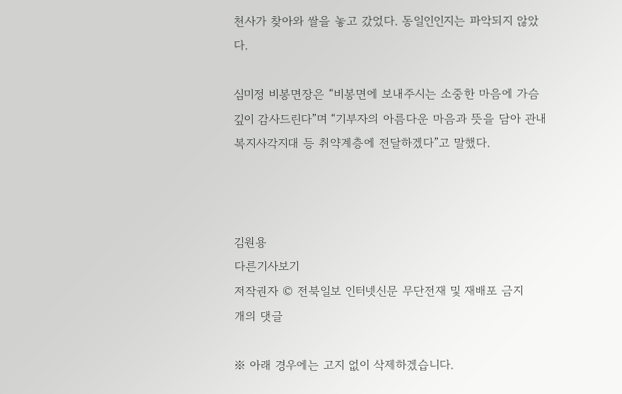천사가 찾아와 쌀을 놓고 갔었다. 동일인인지는 파악되지 않았다.

심미정 비봉면장은 “비봉면에 보내주시는 소중한 마음에 가슴 깊이 감사드린다”며 “기부자의 아름다운 마음과 뜻을 담아 관내 복지사각지대 등 취약계층에 전달하겠다”고 말했다.



김원용
다른기사보기
저작권자 © 전북일보 인터넷신문 무단전재 및 재배포 금지
개의 댓글

※ 아래 경우에는 고지 없이 삭제하겠습니다.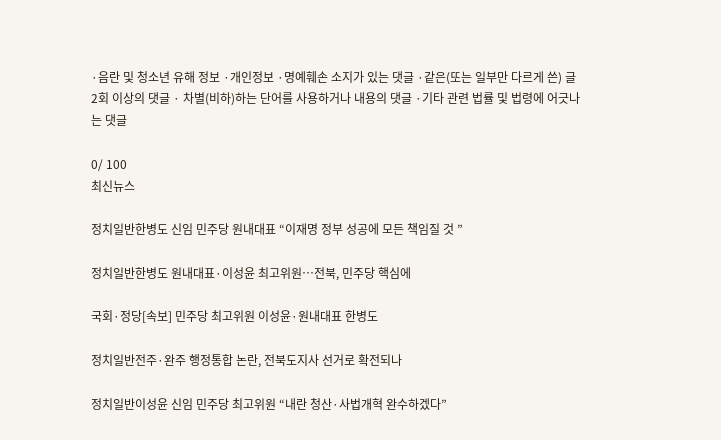·음란 및 청소년 유해 정보 ·개인정보 ·명예훼손 소지가 있는 댓글 ·같은(또는 일부만 다르게 쓴) 글 2회 이상의 댓글 · 차별(비하)하는 단어를 사용하거나 내용의 댓글 ·기타 관련 법률 및 법령에 어긋나는 댓글

0/ 100
최신뉴스

정치일반한병도 신임 민주당 원내대표 “이재명 정부 성공에 모든 책임질 것 ”

정치일반한병도 원내대표·이성윤 최고위원…전북, 민주당 핵심에

국회·정당[속보] 민주당 최고위원 이성윤·원내대표 한병도

정치일반전주·완주 행정통합 논란, 전북도지사 선거로 확전되나

정치일반이성윤 신임 민주당 최고위원 “내란 청산·사법개혁 완수하겠다”